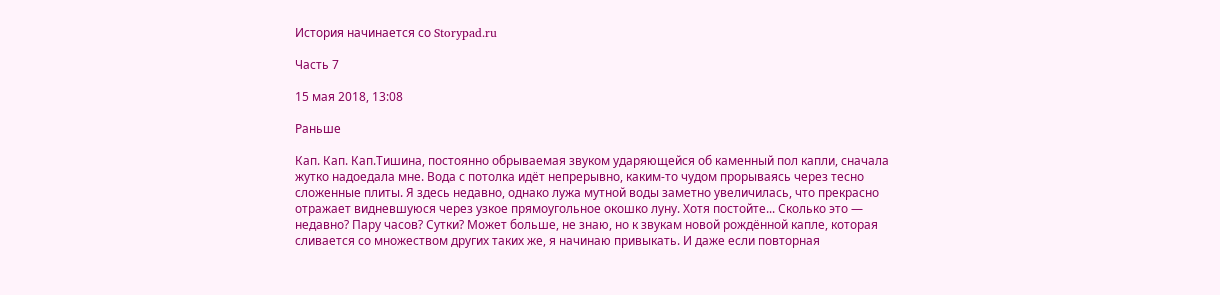История начинается со Storypad.ru

Часть 7

15 мая 2018, 13:08

Раньше

Кап. Кап. Кап.Тишина, постоянно обрываемая звуком ударяющейся об каменный пол капли, сначала жутко надоедала мне. Вода с потолка идёт непрерывно, каким-то чудом прорываясь через тесно сложенные плиты. Я здесь недавно, однако лужа мутной воды заметно увеличилась, что прекрасно отражает видневшуюся через узкое прямоугольное окошко луну. Хотя постойте... Сколько это — недавно? Пару часов? Сутки? Может больше, не знаю, но к звукам новой рождённой капле, которая сливается со множеством других таких же, я начинаю привыкать. И даже если повторная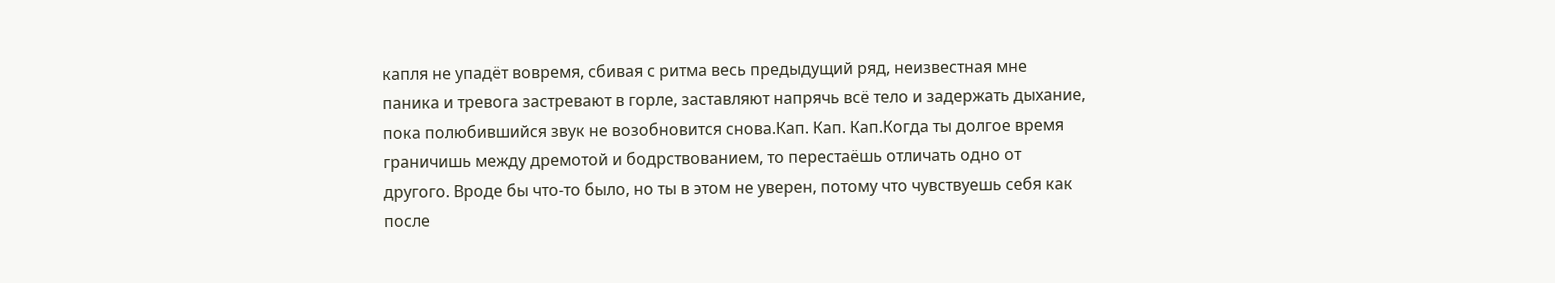капля не упадёт вовремя, сбивая с ритма весь предыдущий ряд, неизвестная мне паника и тревога застревают в горле, заставляют напрячь всё тело и задержать дыхание, пока полюбившийся звук не возобновится снова.Кап. Кап. Кап.Когда ты долгое время граничишь между дремотой и бодрствованием, то перестаёшь отличать одно от другого. Вроде бы что-то было, но ты в этом не уверен, потому что чувствуешь себя как после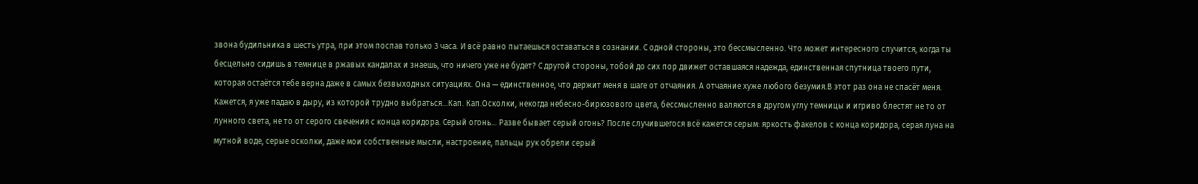звона будильника в шесть утра, при этом поспав только 3 часа. И всё равно пытаешься оставаться в сознании. С одной стороны, это бессмысленно. Что может интересного случится, когда ты бесцельно сидишь в темнице в ржавых кандалах и знаешь, что ничего уже не будет? С другой стороны, тобой до сих пор движет оставшаяся надежда, единственная спутница твоего пути, которая остаётся тебе верна даже в самых безвыходных ситуациях. Она — единственное, что держит меня в шаге от отчаяния. А отчаяние хуже любого безумия.В этот раз она не спасёт меня. Кажется, я уже падаю в дыру, из которой трудно выбраться...Кап. Кап.Осколки, некогда небесно-бирюзового цвета, бессмысленно валяются в другом углу темницы и игриво блестят не то от лунного света, не то от серого свечения с конца коридора. Серый огонь... Разве бывает серый огонь? После случившегося всё кажется серым: яркость факелов с конца коридора, серая луна на мутной воде, серые осколки, даже мои собственные мысли, настроение, пальцы рук обрели серый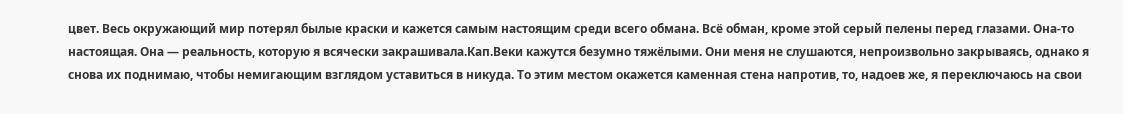цвет. Весь окружающий мир потерял былые краски и кажется самым настоящим среди всего обмана. Всё обман, кроме этой серый пелены перед глазами. Она-то настоящая. Она — реальность, которую я всячески закрашивала.Кап.Веки кажутся безумно тяжёлыми. Они меня не слушаются, непроизвольно закрываясь, однако я снова их поднимаю, чтобы немигающим взглядом уставиться в никуда. То этим местом окажется каменная стена напротив, то, надоев же, я переключаюсь на свои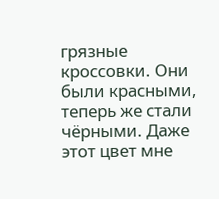грязные кроссовки. Они были красными, теперь же стали чёрными. Даже этот цвет мне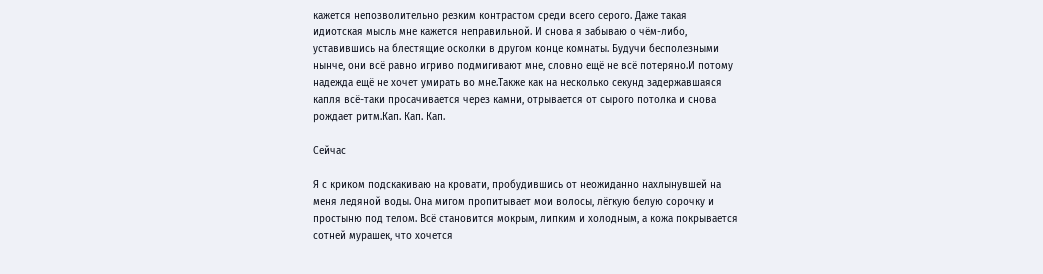кажется непозволительно резким контрастом среди всего серого. Даже такая идиотская мысль мне кажется неправильной. И снова я забываю о чём-либо, уставившись на блестящие осколки в другом конце комнаты. Будучи бесполезными нынче, они всё равно игриво подмигивают мне, словно ещё не всё потеряно.И потому надежда ещё не хочет умирать во мне.Также как на несколько секунд задержавшаяся капля всё-таки просачивается через камни, отрывается от сырого потолка и снова рождает ритм.Кап. Кап. Кап.

Сейчас

Я с криком подскакиваю на кровати, пробудившись от неожиданно нахлынувшей на меня ледяной воды. Она мигом пропитывает мои волосы, лёгкую белую сорочку и простыню под телом. Всё становится мокрым, липким и холодным, а кожа покрывается сотней мурашек, что хочется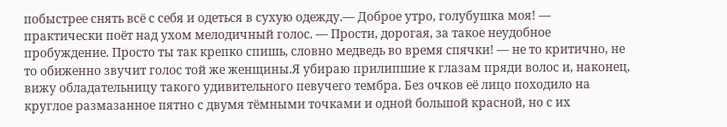побыстрее снять всё с себя и одеться в сухую одежду.— Доброе утро, голубушка моя! — практически поёт над ухом мелодичный голос. — Прости, дорогая, за такое неудобное пробуждение. Просто ты так крепко спишь, словно медведь во время спячки! — не то критично, не то обиженно звучит голос той же женщины.Я убираю прилипшие к глазам пряди волос и, наконец, вижу обладательницу такого удивительного певучего тембра. Без очков её лицо походило на круглое размазанное пятно с двумя тёмными точками и одной большой красной, но с их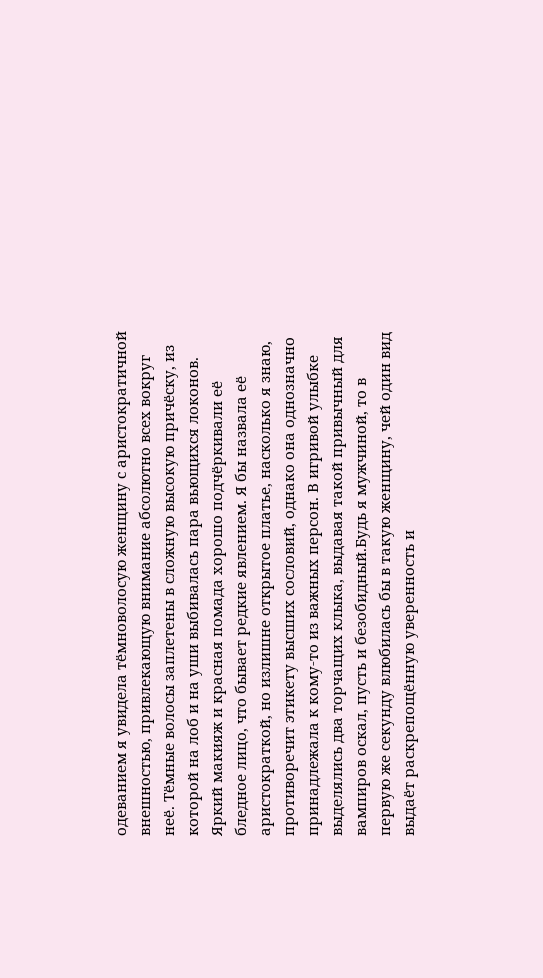одеванием я увидела тёмноволосую женщину с аристократичной внешностью, привлекающую внимание абсолютно всех вокруг неё. Тёмные волосы заплетены в сложную высокую причёску, из которой на лоб и на уши выбивалась пара вьющихся локонов. Яркий макияж и красная помада хорошо подчёркивали её бледное лицо, что бывает редкие явлением. Я бы назвала её аристократкой, но излишне открытое платье, насколько я знаю, противоречит этикету высших сословий, однако она однозначно принадлежала к кому-то из важных персон. В игривой улыбке выделялись два торчащих клыка, выдавая такой привычный для вампиров оскал, пусть и безобидный.Будь я мужчиной, то в первую же секунду влюбилась бы в такую женщину, чей один вид выдаёт раскрепощённую уверенность и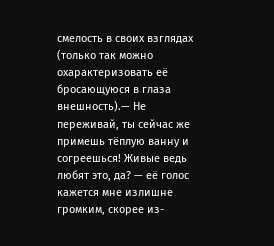смелость в своих взглядах (только так можно охарактеризовать её бросающуюся в глаза внешность).— Не переживай, ты сейчас же примешь тёплую ванну и согреешься! Живые ведь любят это, да? — её голос кажется мне излишне громким, скорее из-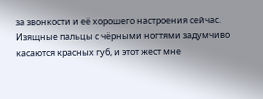за звонкости и её хорошего настроения сейчас. Изящные пальцы с чёрными ногтями задумчиво касаются красных губ, и этот жест мне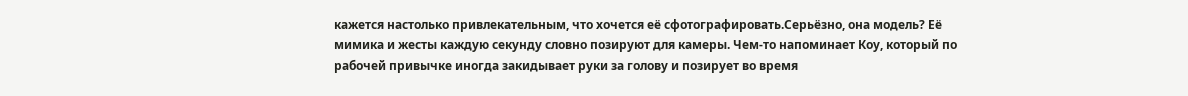кажется настолько привлекательным, что хочется её сфотографировать.Серьёзно, она модель? Её мимика и жесты каждую секунду словно позируют для камеры. Чем-то напоминает Коу, который по рабочей привычке иногда закидывает руки за голову и позирует во время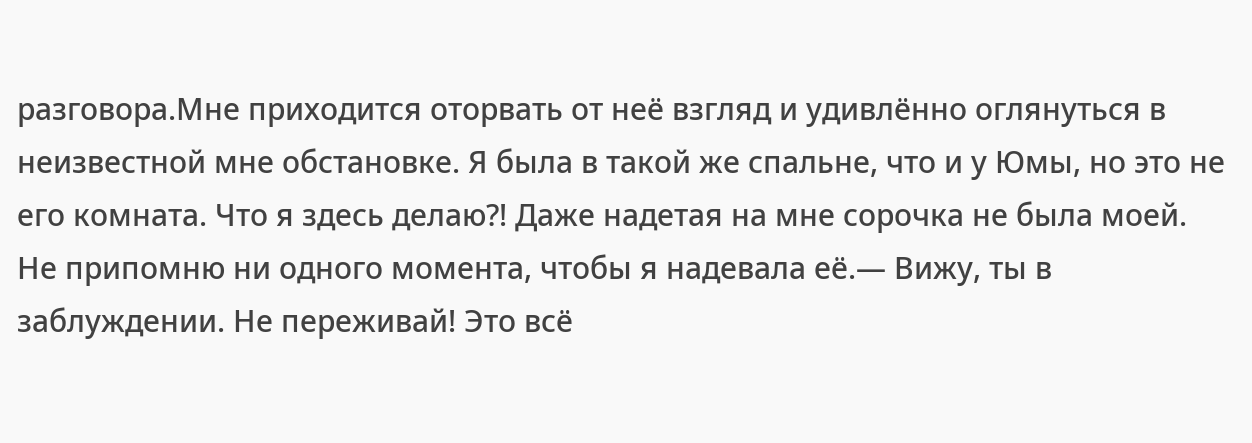разговора.Мне приходится оторвать от неё взгляд и удивлённо оглянуться в неизвестной мне обстановке. Я была в такой же спальне, что и у Юмы, но это не его комната. Что я здесь делаю?! Даже надетая на мне сорочка не была моей. Не припомню ни одного момента, чтобы я надевала её.— Вижу, ты в заблуждении. Не переживай! Это всё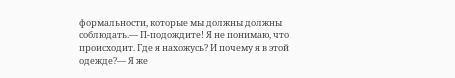формальности, которые мы должны должны соблюдать.— П-подождите! Я не понимаю, что происходит. Где я нахожусь? И почему я в этой одежде?— Я же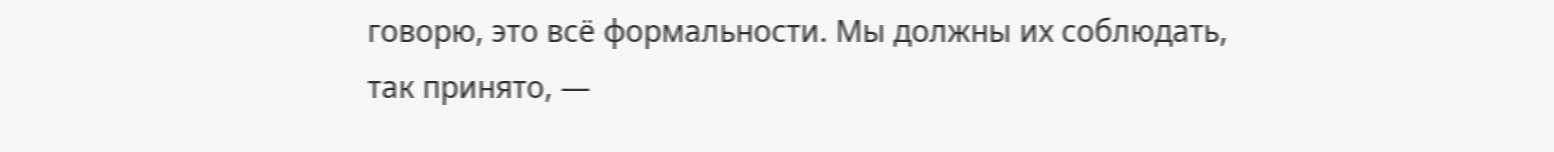говорю, это всё формальности. Мы должны их соблюдать, так принято, —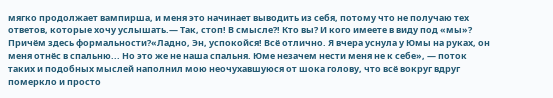мягко продолжает вампирша, и меня это начинает выводить из себя, потому что не получаю тех ответов, которые хочу услышать.— Так, стоп! В смысле?! Кто вы? И кого имеете в виду под «мы»? Причём здесь формальности?«Ладно, Эн, успокойся! Всё отлично. Я вчера уснула у Юмы на руках, он меня отнёс в спальню... Но это же не наша спальня. Юме незачем нести меня не к себе», — поток таких и подобных мыслей наполнил мою неочухавшуюся от шока голову, что всё вокруг вдруг померкло и просто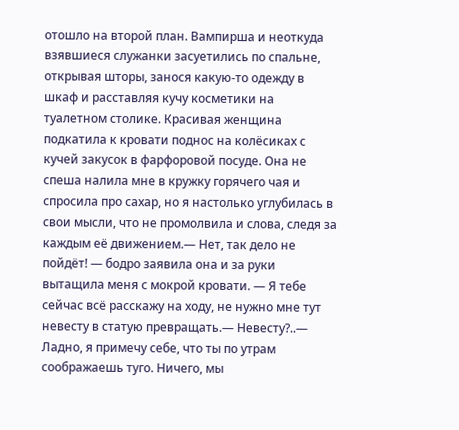отошло на второй план. Вампирша и неоткуда взявшиеся служанки засуетились по спальне, открывая шторы, занося какую-то одежду в шкаф и расставляя кучу косметики на туалетном столике. Красивая женщина подкатила к кровати поднос на колёсиках с кучей закусок в фарфоровой посуде. Она не спеша налила мне в кружку горячего чая и спросила про сахар, но я настолько углубилась в свои мысли, что не промолвила и слова, следя за каждым её движением.— Нет, так дело не пойдёт! — бодро заявила она и за руки вытащила меня с мокрой кровати. — Я тебе сейчас всё расскажу на ходу, не нужно мне тут невесту в статую превращать.— Невесту?..— Ладно, я примечу себе, что ты по утрам соображаешь туго. Ничего, мы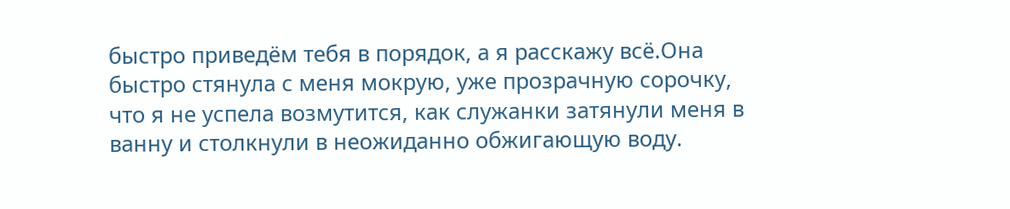быстро приведём тебя в порядок, а я расскажу всё.Она быстро стянула с меня мокрую, уже прозрачную сорочку, что я не успела возмутится, как служанки затянули меня в ванну и столкнули в неожиданно обжигающую воду.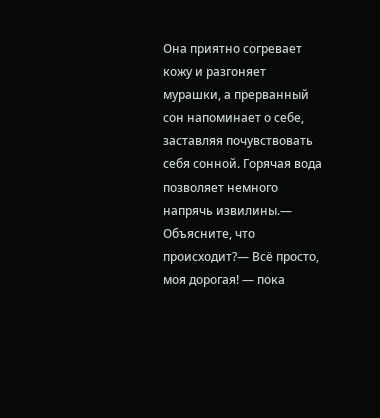Она приятно согревает кожу и разгоняет мурашки, а прерванный сон напоминает о себе, заставляя почувствовать себя сонной. Горячая вода позволяет немного напрячь извилины.— Объясните, что происходит?— Всё просто, моя дорогая! — пока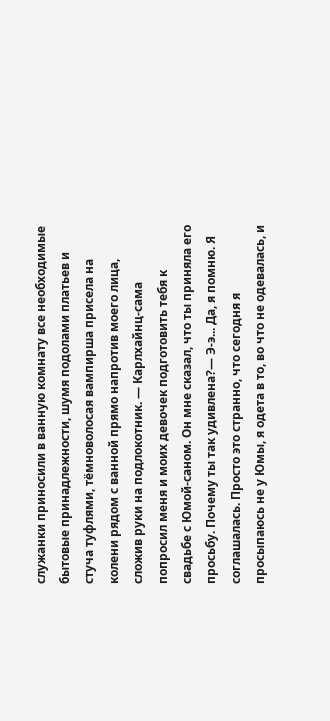служанки приносили в ванную комнату все необходимые бытовые принадлежности, шумя подолами платьев и стуча туфлями, тёмноволосая вампирша присела на колени рядом с ванной прямо напротив моего лица, сложив руки на подлокотник. — Карлхайнц-сама попросил меня и моих девочек подготовить тебя к свадьбе с Юмой-саном. Он мне сказал, что ты приняла его просьбу. Почему ты так удивлена?— Э-э... Да, я помню. Я соглашалась. Просто это странно, что сегодня я просыпаюсь не у Юмы, я одета в то, во что не одевалась, и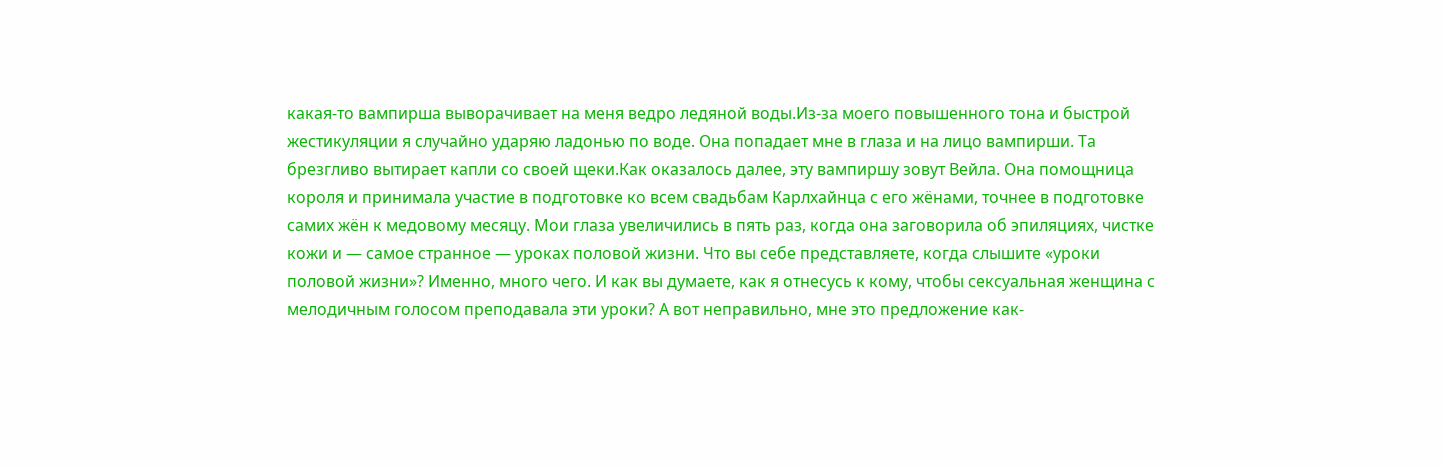какая-то вампирша выворачивает на меня ведро ледяной воды.Из-за моего повышенного тона и быстрой жестикуляции я случайно ударяю ладонью по воде. Она попадает мне в глаза и на лицо вампирши. Та брезгливо вытирает капли со своей щеки.Как оказалось далее, эту вампиршу зовут Вейла. Она помощница короля и принимала участие в подготовке ко всем свадьбам Карлхайнца с его жёнами, точнее в подготовке самих жён к медовому месяцу. Мои глаза увеличились в пять раз, когда она заговорила об эпиляциях, чистке кожи и — самое странное — уроках половой жизни. Что вы себе представляете, когда слышите «уроки половой жизни»? Именно, много чего. И как вы думаете, как я отнесусь к кому, чтобы сексуальная женщина с мелодичным голосом преподавала эти уроки? А вот неправильно, мне это предложение как-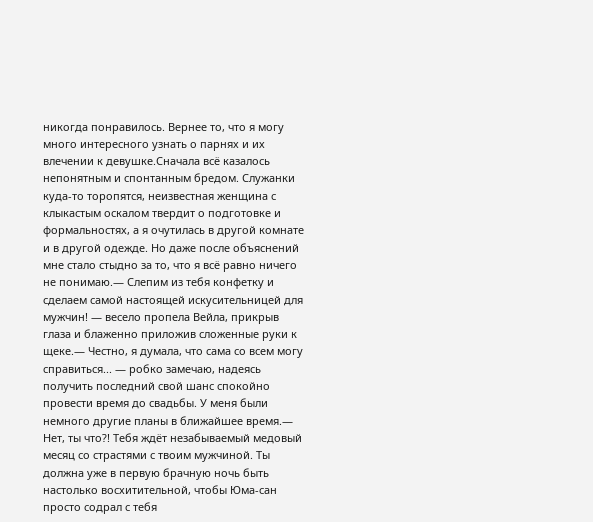никогда понравилось. Вернее то, что я могу много интересного узнать о парнях и их влечении к девушке.Сначала всё казалось непонятным и спонтанным бредом. Служанки куда-то торопятся, неизвестная женщина с клыкастым оскалом твердит о подготовке и формальностях, а я очутилась в другой комнате и в другой одежде. Но даже после объяснений мне стало стыдно за то, что я всё равно ничего не понимаю.— Слепим из тебя конфетку и сделаем самой настоящей искусительницей для мужчин! — весело пропела Вейла, прикрыв глаза и блаженно приложив сложенные руки к щеке.— Честно, я думала, что сама со всем могу справиться... — робко замечаю, надеясь получить последний свой шанс спокойно провести время до свадьбы. У меня были немного другие планы в ближайшее время.— Нет, ты что?! Тебя ждёт незабываемый медовый месяц со страстями с твоим мужчиной. Ты должна уже в первую брачную ночь быть настолько восхитительной, чтобы Юма-сан просто содрал с тебя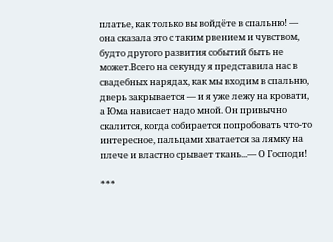платье, как только вы войдёте в спальню! — она сказала это с таким рвением и чувством, будто другого развития событий быть не может.Всего на секунду я представила нас в свадебных нарядах, как мы входим в спальню, дверь закрывается — и я уже лежу на кровати, а Юма нависает надо мной. Он привычно скалится, когда собирается попробовать что-то интересное, пальцами хватается за лямку на плече и властно срывает ткань...— О Господи!

***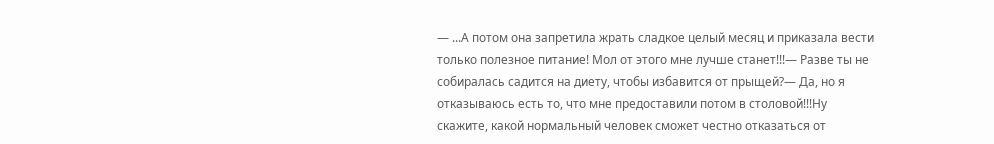— ...А потом она запретила жрать сладкое целый месяц и приказала вести только полезное питание! Мол от этого мне лучше станет!!!— Разве ты не собиралась садится на диету, чтобы избавится от прыщей?— Да, но я отказываюсь есть то, что мне предоставили потом в столовой!!!Ну скажите, какой нормальный человек сможет честно отказаться от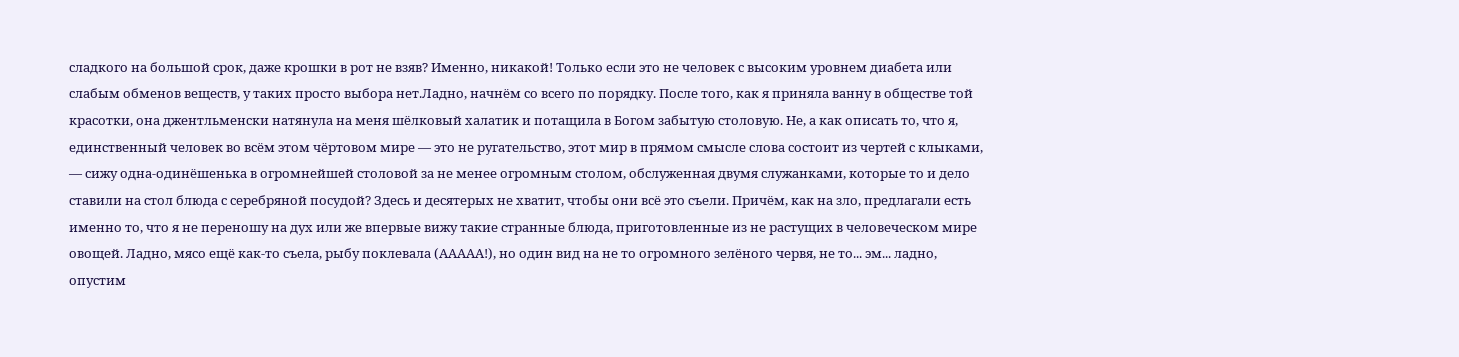сладкого на большой срок, даже крошки в рот не взяв? Именно, никакой! Только если это не человек с высоким уровнем диабета или слабым обменов веществ, у таких просто выбора нет.Ладно, начнём со всего по порядку. После того, как я приняла ванну в обществе той красотки, она джентльменски натянула на меня шёлковый халатик и потащила в Богом забытую столовую. Не, а как описать то, что я, единственный человек во всём этом чёртовом мире — это не ругательство, этот мир в прямом смысле слова состоит из чертей с клыками, — сижу одна-одинёшенька в огромнейшей столовой за не менее огромным столом, обслуженная двумя служанками, которые то и дело ставили на стол блюда с серебряной посудой? Здесь и десятерых не хватит, чтобы они всё это съели. Причём, как на зло, предлагали есть именно то, что я не переношу на дух или же впервые вижу такие странные блюда, приготовленные из не растущих в человеческом мире овощей. Ладно, мясо ещё как-то съела, рыбу поклевала (ААААА!), но один вид на не то огромного зелёного червя, не то... эм... ладно, опустим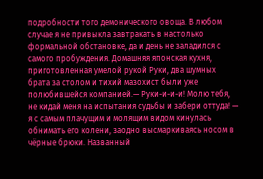подробности того демонического овоща. В любом случае я не привыкла завтракать в настолько формальной обстановке, да и день не заладился с самого пробуждения. Домашняя японская кухня, приготовленная умелой рукой Руки, два шумных брата за столом и тихий мазохист были уже полюбившейся компанией.— Руки-и-и-и! Молю тебя, не кидай меня на испытания судьбы и забери оттуда! — я с самым плачущим и молящим видом кинулась обнимать его колени, заодно высмаркиваясь носом в чёрные брюки. Названный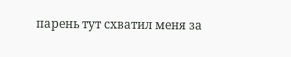парень тут схватил меня за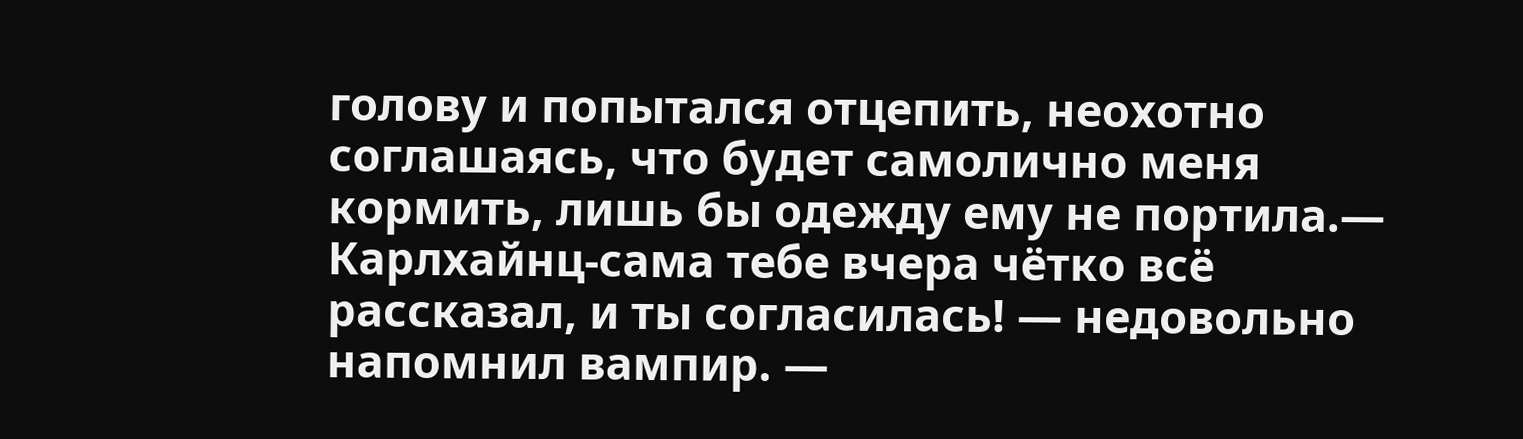голову и попытался отцепить, неохотно соглашаясь, что будет самолично меня кормить, лишь бы одежду ему не портила.— Карлхайнц-сама тебе вчера чётко всё рассказал, и ты согласилась! — недовольно напомнил вампир. —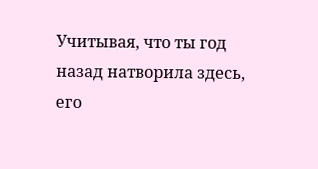Учитывая, что ты год назад натворила здесь, его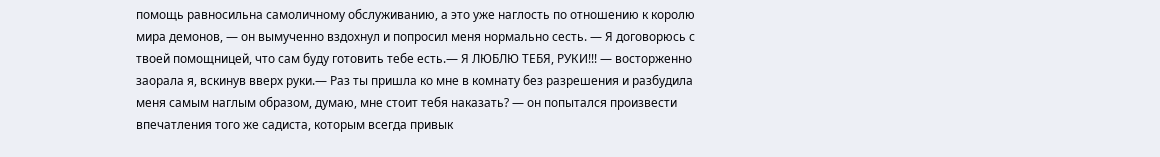помощь равносильна самоличному обслуживанию, а это уже наглость по отношению к королю мира демонов, — он вымученно вздохнул и попросил меня нормально сесть. — Я договорюсь с твоей помощницей, что сам буду готовить тебе есть.— Я ЛЮБЛЮ ТЕБЯ, РУКИ!!! — восторженно заорала я, вскинув вверх руки.— Раз ты пришла ко мне в комнату без разрешения и разбудила меня самым наглым образом, думаю, мне стоит тебя наказать? — он попытался произвести впечатления того же садиста, которым всегда привык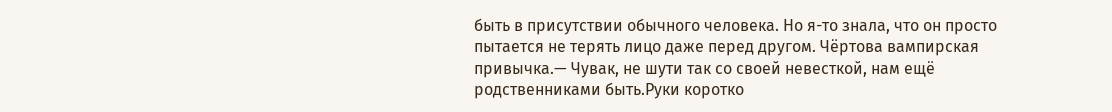быть в присутствии обычного человека. Но я-то знала, что он просто пытается не терять лицо даже перед другом. Чёртова вампирская привычка.— Чувак, не шути так со своей невесткой, нам ещё родственниками быть.Руки коротко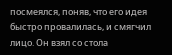посмеялся, поняв, что его идея быстро провалилась, и смягчил лицо. Он взял со стола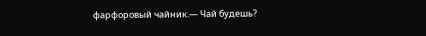фарфоровый чайник.— Чай будешь?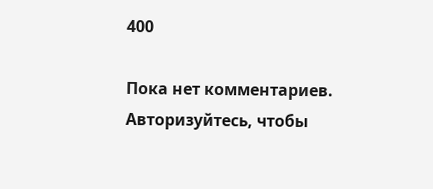400

Пока нет комментариев. Авторизуйтесь, чтобы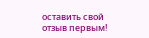оставить свой отзыв первым!